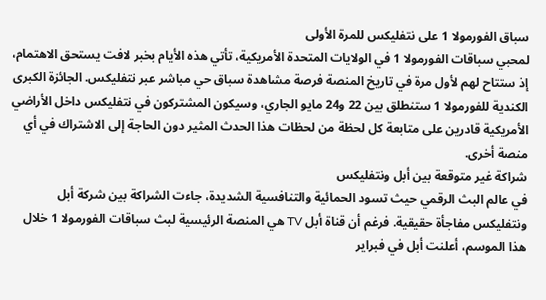سباق الفورمولا 1 على نتفليكس للمرة الأولى
لمحبي سباقات الفورمولا 1 في الولايات المتحدة الأمريكية، تأتي هذه الأيام بخبر لافت يستحق الاهتمام، إذ ستتاح لهم لأول مرة في تاريخ المنصة فرصة مشاهدة سباق حي مباشر عبر نتفليكس. الجائزة الكبرى الكندية للفورمولا 1 ستنطلق بين 22 و24 مايو الجاري، وسيكون المشتركون في نتفليكس داخل الأراضي الأمريكية قادرين على متابعة كل لحظة من لحظات هذا الحدث المثير دون الحاجة إلى الاشتراك في أي منصة أخرى.
شراكة غير متوقعة بين أبل ونتفليكس
في عالم البث الرقمي حيث تسود الحمائية والتنافسية الشديدة، جاءت الشراكة بين شركة أبل ونتفليكس مفاجأة حقيقية. فرغم أن قناة أبل TV هي المنصة الرئيسية لبث سباقات الفورمولا 1 خلال هذا الموسم، أعلنت أبل في فبراير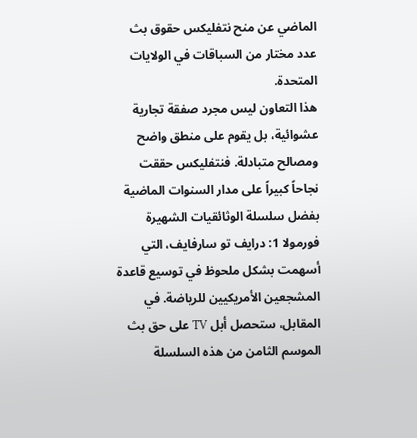الماضي عن منح نتفليكس حقوق بث عدد مختار من السباقات في الولايات المتحدة.
هذا التعاون ليس مجرد صفقة تجارية عشوائية، بل يقوم على منطق واضح ومصالح متبادلة. فنتفليكس حققت نجاحاً كبيراً على مدار السنوات الماضية بفضل سلسلة الوثائقيات الشهيرة فورمولا 1: درايف تو سارفايف، التي أسهمت بشكل ملحوظ في توسيع قاعدة المشجعين الأمريكيين للرياضة. في المقابل، ستحصل أبل TV على حق بث الموسم الثامن من هذه السلسلة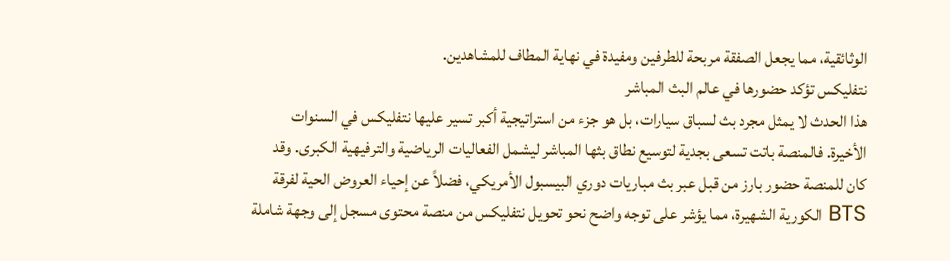الوثائقية، مما يجعل الصفقة مربحة للطرفين ومفيدة في نهاية المطاف للمشاهدين.
نتفليكس تؤكد حضورها في عالم البث المباشر
هذا الحدث لا يمثل مجرد بث لسباق سيارات، بل هو جزء من استراتيجية أكبر تسير عليها نتفليكس في السنوات الأخيرة. فالمنصة باتت تسعى بجدية لتوسيع نطاق بثها المباشر ليشمل الفعاليات الرياضية والترفيهية الكبرى. وقد كان للمنصة حضور بارز من قبل عبر بث مباريات دوري البيسبول الأمريكي، فضلاً عن إحياء العروض الحية لفرقة BTS الكورية الشهيرة، مما يؤشر على توجه واضح نحو تحويل نتفليكس من منصة محتوى مسجل إلى وجهة شاملة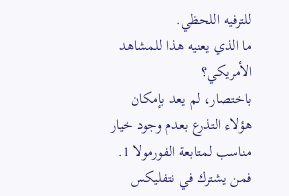للترفيه اللحظي.
ما الذي يعنيه هذا للمشاهد الأمريكي؟
باختصار، لم يعد بإمكان هؤلاء التذرع بعدم وجود خيار مناسب لمتابعة الفورمولا 1. فمن يشترك في نتفليكس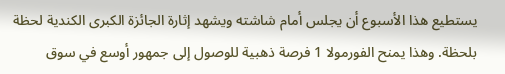يستطيع هذا الأسبوع أن يجلس أمام شاشته ويشهد إثارة الجائزة الكبرى الكندية لحظة بلحظة. وهذا يمنح الفورمولا 1 فرصة ذهبية للوصول إلى جمهور أوسع في سوق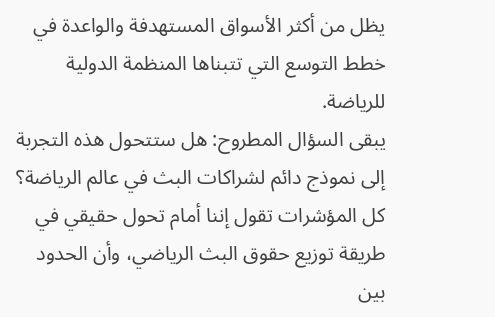يظل من أكثر الأسواق المستهدفة والواعدة في خطط التوسع التي تتبناها المنظمة الدولية للرياضة.
يبقى السؤال المطروح: هل ستتحول هذه التجربة إلى نموذج دائم لشراكات البث في عالم الرياضة؟ كل المؤشرات تقول إننا أمام تحول حقيقي في طريقة توزيع حقوق البث الرياضي، وأن الحدود بين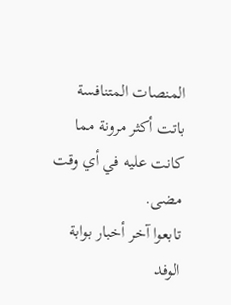المنصات المتنافسة باتت أكثر مرونة مما كانت عليه في أي وقت مضى.
تابعوا آخر أخبار بوابة الوفد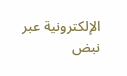الإلكترونية عبر نبض